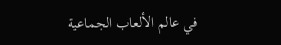في عالم الألعاب الجماعية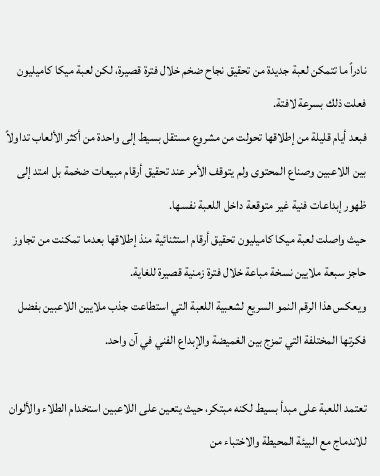نادراً ما تتمكن لعبة جديدة من تحقيق نجاح ضخم خلال فترة قصيرة، لكن لعبة ميكا كاميليون فعلت ذلك بسرعة لافتة.
فبعد أيام قليلة من إطلاقها تحولت من مشروع مستقل بسيط إلى واحدة من أكثر الألعاب تداولاً بين اللاعبين وصناع المحتوى ولم يتوقف الأمر عند تحقيق أرقام مبيعات ضخمة بل امتد إلى ظهور إبداعات فنية غير متوقعة داخل اللعبة نفسها.
حيث واصلت لعبة ميكا كاميليون تحقيق أرقام استثنائية منذ إطلاقها بعدما تمكنت من تجاوز حاجز سبعة ملايين نسخة مباعة خلال فترة زمنية قصيرة للغاية.
ويعكس هذا الرقم النمو السريع لشعبية اللعبة التي استطاعت جذب ملايين اللاعبين بفضل فكرتها المختلفة التي تمزج بين الغميضة والإبداع الفني في آن واحد.

تعتمد اللعبة على مبدأ بسيط لكنه مبتكر، حيث يتعين على اللاعبين استخدام الطلاء والألوان للاندماج مع البيئة المحيطة والاختباء من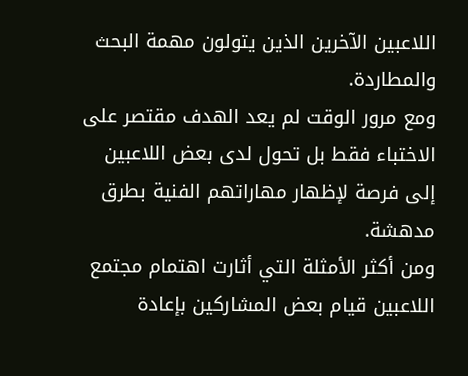اللاعبين الآخرين الذين يتولون مهمة البحث والمطاردة.
ومع مرور الوقت لم يعد الهدف مقتصر على الاختباء فقط بل تحول لدى بعض اللاعبين إلى فرصة لإظهار مهاراتهم الفنية بطرق مدهشة.
ومن أكثر الأمثلة التي أثارت اهتمام مجتمع اللاعبين قيام بعض المشاركين بإعادة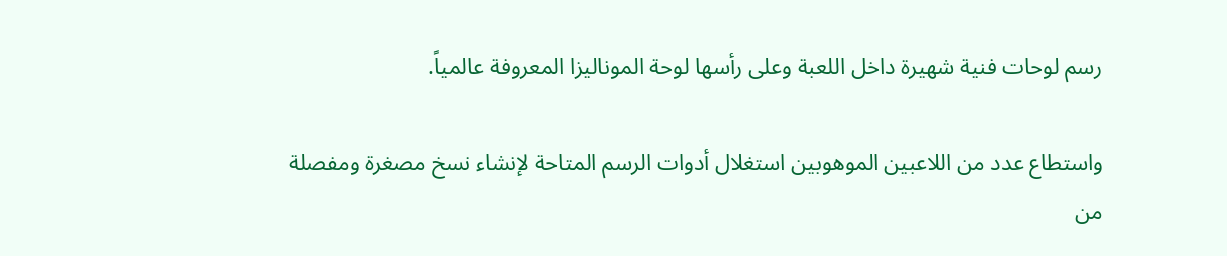رسم لوحات فنية شهيرة داخل اللعبة وعلى رأسها لوحة الموناليزا المعروفة عالمياً.

واستطاع عدد من اللاعبين الموهوبين استغلال أدوات الرسم المتاحة لإنشاء نسخ مصغرة ومفصلة من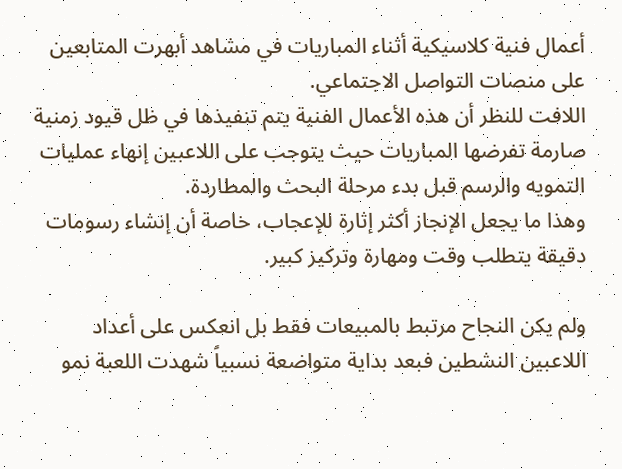أعمال فنية كلاسيكية أثناء المباريات في مشاهد أبهرت المتابعين على منصات التواصل الاجتماعي.
اللافت للنظر أن هذه الأعمال الفنية يتم تنفيذها في ظل قيود زمنية صارمة تفرضها المباريات حيث يتوجب على اللاعبين إنهاء عمليات التمويه والرسم قبل بدء مرحلة البحث والمطاردة.
وهذا ما يجعل الإنجاز أكثر إثارة للإعجاب، خاصة أن إنشاء رسومات دقيقة يتطلب وقت ومهارة وتركيز كبير.

ولم يكن النجاح مرتبط بالمبيعات فقط بل انعكس على أعداد اللاعبين النشطين فبعد بداية متواضعة نسبياً شهدت اللعبة نمو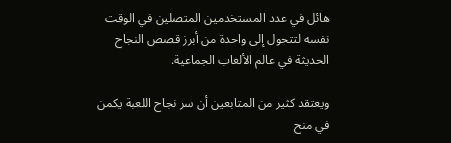هائل في عدد المستخدمين المتصلين في الوقت نفسه لتتحول إلى واحدة من أبرز قصص النجاح الحديثة في عالم الألعاب الجماعية.

ويعتقد كثير من المتابعين أن سر نجاح اللعبة يكمن في منح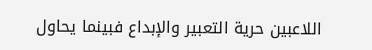اللاعبين حرية التعبير والإبداع فبينما يحاول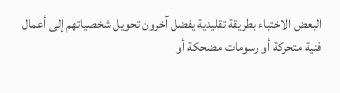البعض الاختباء بطريقة تقليدية يفضل آخرون تحويل شخصياتهم إلى أعمال فنية متحركة أو رسومات مضحكة أو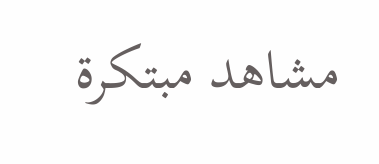مشاهد مبتكرة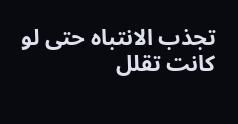تجذب الانتباه حتى لو كانت تقلل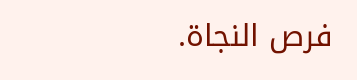فرص النجاة.